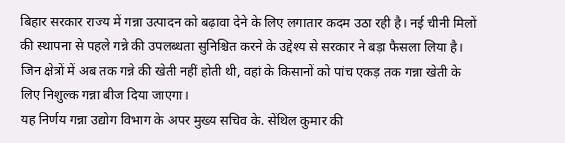बिहार सरकार राज्य में गन्ना उत्पादन को बढ़ावा देने के लिए लगातार कदम उठा रही है। नई चीनी मिलों की स्थापना से पहले गन्ने की उपलब्धता सुनिश्चित करने के उद्देश्य से सरकार ने बड़ा फैसला लिया है। जिन क्षेत्रों में अब तक गन्ने की खेती नहीं होती थी, वहां के किसानों को पांच एकड़ तक गन्ना खेती के लिए निशुल्क गन्ना बीज दिया जाएगा।
यह निर्णय गन्ना उद्योग विभाग के अपर मुख्य सचिव के. सेंथिल कुमार की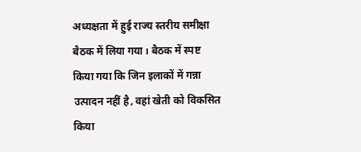अध्यक्षता में हुई राज्य स्तरीय समीक्षा बैठक में लिया गया। बैठक में स्पष्ट किया गया कि जिन इलाकों में गन्ना उत्पादन नहीं है, वहां खेती को विकसित किया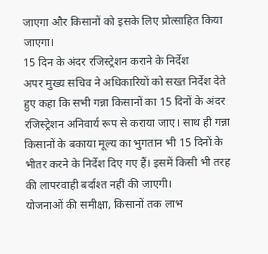जाएगा और किसानों को इसके लिए प्रोत्साहित किया जाएगा।
15 दिन के अंदर रजिस्ट्रेशन कराने के निर्देश
अपर मुख्य सचिव ने अधिकारियों को सख्त निर्देश देते हुए कहा कि सभी गन्ना किसानों का 15 दिनों के अंदर रजिस्ट्रेशन अनिवार्य रूप से कराया जाए। साथ ही गन्ना किसानों के बकाया मूल्य का भुगतान भी 15 दिनों के भीतर करने के निर्देश दिए गए हैं। इसमें किसी भी तरह की लापरवाही बर्दाश्त नहीं की जाएगी।
योजनाओं की समीक्षा, किसानों तक लाभ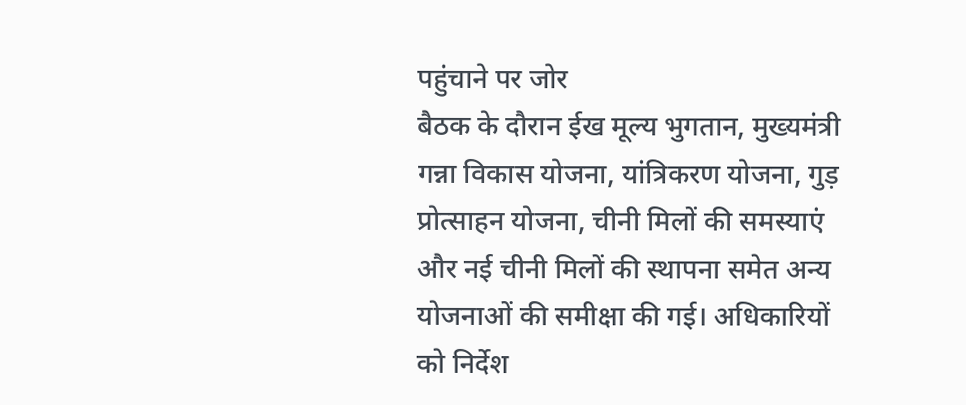पहुंचाने पर जोर
बैठक के दौरान ईख मूल्य भुगतान, मुख्यमंत्री गन्ना विकास योजना, यांत्रिकरण योजना, गुड़ प्रोत्साहन योजना, चीनी मिलों की समस्याएं और नई चीनी मिलों की स्थापना समेत अन्य योजनाओं की समीक्षा की गई। अधिकारियों को निर्देश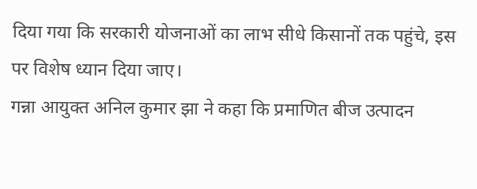दिया गया कि सरकारी योजनाओं का लाभ सीधे किसानों तक पहुंचे, इस पर विशेष ध्यान दिया जाए।
गन्ना आयुक्त अनिल कुमार झा ने कहा कि प्रमाणित बीज उत्पादन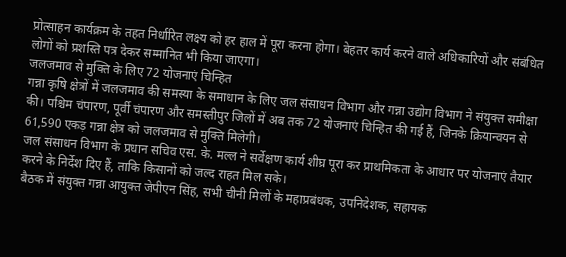प्रोत्साहन कार्यक्रम के तहत निर्धारित लक्ष्य को हर हाल में पूरा करना होगा। बेहतर कार्य करने वाले अधिकारियों और संबंधित लोगों को प्रशस्ति पत्र देकर सम्मानित भी किया जाएगा।
जलजमाव से मुक्ति के लिए 72 योजनाएं चिन्हित
गन्ना कृषि क्षेत्रों में जलजमाव की समस्या के समाधान के लिए जल संसाधन विभाग और गन्ना उद्योग विभाग ने संयुक्त समीक्षा की। पश्चिम चंपारण, पूर्वी चंपारण और समस्तीपुर जिलों में अब तक 72 योजनाएं चिन्हित की गई हैं, जिनके क्रियान्वयन से 61,590 एकड़ गन्ना क्षेत्र को जलजमाव से मुक्ति मिलेगी।
जल संसाधन विभाग के प्रधान सचिव एस. के. मल्ल ने सर्वेक्षण कार्य शीघ्र पूरा कर प्राथमिकता के आधार पर योजनाएं तैयार करने के निर्देश दिए हैं, ताकि किसानों को जल्द राहत मिल सके।
बैठक में संयुक्त गन्ना आयुक्त जेपीएन सिंह, सभी चीनी मिलों के महाप्रबंधक, उपनिदेशक, सहायक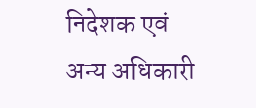निदेशक एवं अन्य अधिकारी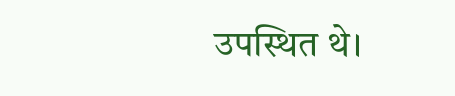उपस्थित थे।